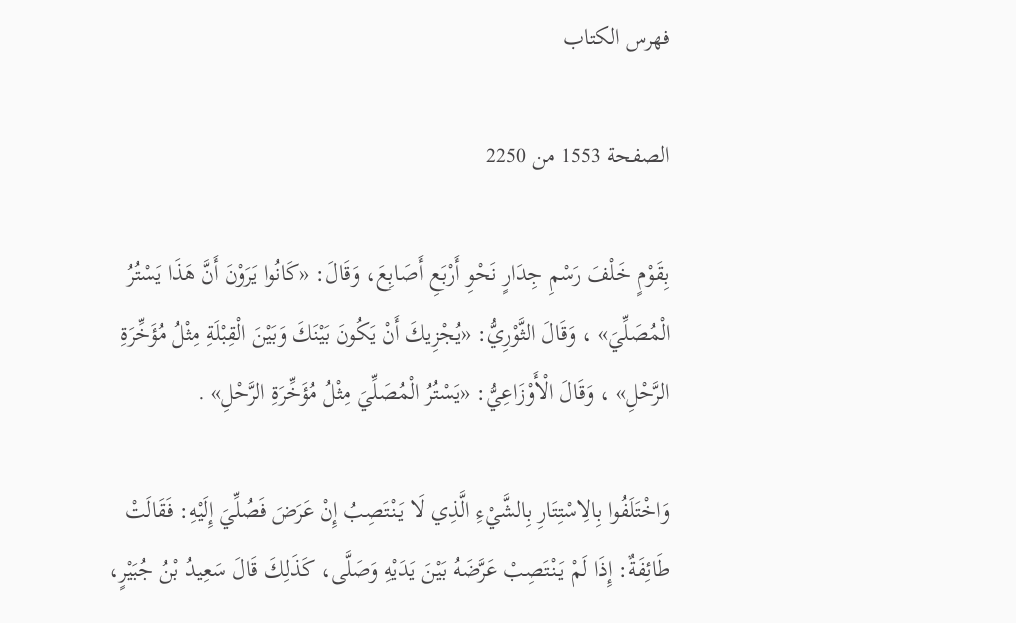فهرس الكتاب

الصفحة 1553 من 2250

بِقَوْمٍ خَلْفَ رَسْمِ جِدَارٍ نَحْوِ أَرْبَعِ أَصَابِعَ، وَقَالَ: «كَانُوا يَرَوْنَ أَنَّ هَذَا يَسْتُرُ الْمُصَلِّيَ» ، وَقَالَ الثَّوْرِيُّ: «يُجْزِيكَ أَنْ يَكُونَ بَيْنَكَ وَبَيْنَ الْقِبْلَةِ مِثْلُ مُؤَخِّرَةِ الرَّحْلِ» ، وَقَالَ الْأَوْزَاعِيُّ: «يَسْتُرُ الْمُصَلِّيَ مِثْلُ مُؤَخِّرَةِ الرَّحْلِ» .

وَاخْتَلَفُوا بِالِاسْتِتَارِ بِالشَّيْءِ الَّذِي لَا يَنْتَصِبُ إِنْ عَرَضَ فَصُلِّيَ إِلَيْهِ: فَقَالَتْ طَائِفَةٌ: إِذَا لَمْ يَنْتَصِبْ عَرَّضَهُ بَيْنَ يَدَيْهِ وَصَلَّى، كَذَلِكَ قَالَ سَعِيدُ بْنُ جُبَيْرٍ،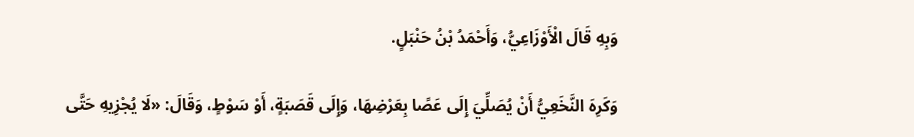وَبِهِ قَالَ الْأَوْزَاعِيُّ، وَأَحْمَدُ بْنُ حَنْبَلٍ.

وَكَرِهَ النَّخَعِيُّ أَنْ يُصَلِّيَ إِلَى عَصًا بِعَرْضِهَا، وَإِلَى قَصَبَةٍ، أَوْ سَوْطٍ، وَقَالَ: «لَا يُجْزِيهِ حَتَّى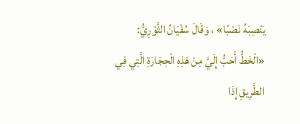يَنْصِبَهُ نَصْبًا» ، وَقَالَ سُفْيَانُ الثَّوْرِيُّ: «الْخَطُّ أَحَبُّ إِلَيَّ مِنْ هَذِهِ الْحِجَارَةِ الَّتِي فِي الطَّرِيقِ إِذَا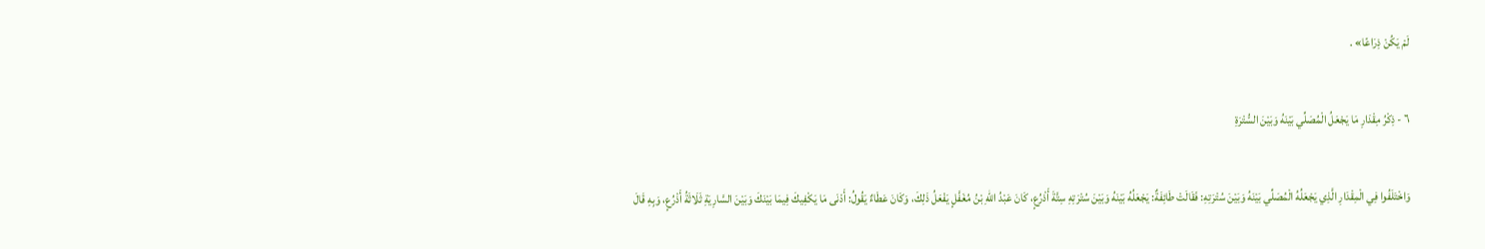لَمْ يَكُنْ ذِرَاعًا» .

٦ - ذِكْرُ مِقْدَارِ مَا يَجْعَلُ الْمُصَلِّي بَيْنَهُ وَبَيْنَ السُّتْرَةِ

وَاخْتَلَفُوا فِي الْمِقْدَارِ الَّذِي يَجْعَلُهُ الْمُصَلِّي بَيْنَهُ وَبَيْنَ سُتْرَتِهِ: فَقَالَتْ طَائِفَةٌ: يَجْعَلُهُ بَيْنَهُ وَبَيْنَ سُتْرَتِهِ سِتَّةَ أَذْرُعٍ، كَانَ عَبْدُ اللهِ بْنُ مُغَفَّلٍ يَفْعَلُ ذَلِكَ، وَكَانَ عَطَاءٌ يَقُولُ: أَدْنَى مَا يَكْفِيكَ فِيمَا بَيْنَكَ وَبَيْنَ السَّارِيَةِ ثَلَاثَةُ أَذْرُعٍ، وَبِهِ قَالَ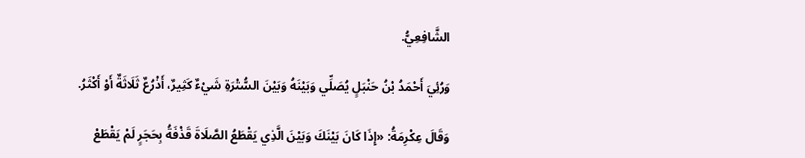الشَّافِعِيُّ.

وَرُئِيَ أَحْمَدُ بْنُ حَنْبَلٍ يُصَلِّي وَبَيْنَهُ وَبَيْنَ السُّتْرَةِ شَيْءٌ كَثِيرٌ، أَذْرُعٌ ثَلَاثَةٌ أَوْ أَكْثَرُ.

وَقَالَ عِكْرِمَةُ: «إِذَا كَانَ بَيْنَكَ وَبَيْنَ الَّذِي يَقْطَعُ الصَّلَاةَ قَذْفَةُ بِحَجَرٍ لَمْ يَقْطَعْ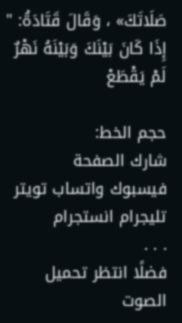صَلَاتَكَ» ، وَقَالَ قَتَادَةُ: " إِذَا كَانَ بَيْنَكَ وَبَيْنَهُ نَهْرٌ لَمْ يَقْطَعْ

حجم الخط:
شارك الصفحة
فيسبوك واتساب تويتر تليجرام انستجرام
. . .
فضلًا انتظر تحميل الصوت